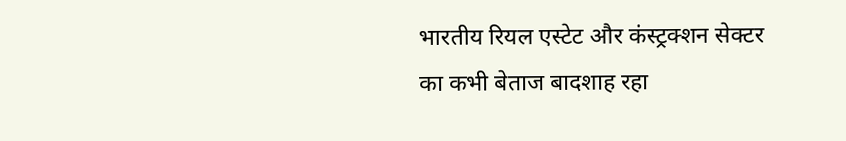भारतीय रियल एस्टेट और कंस्ट्रक्शन सेक्टर का कभी बेताज बादशाह रहा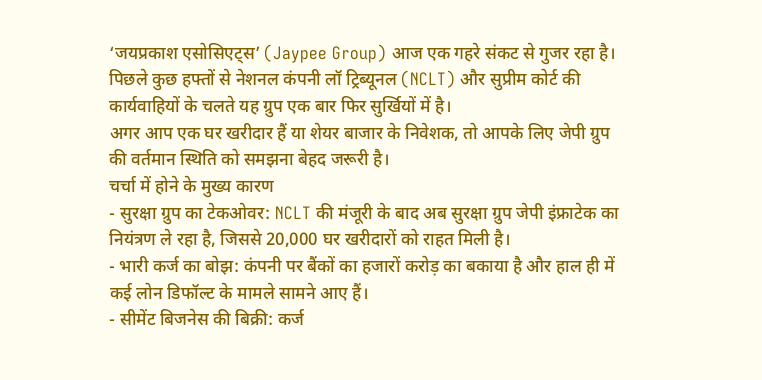‘जयप्रकाश एसोसिएट्स’ (Jaypee Group) आज एक गहरे संकट से गुजर रहा है। पिछले कुछ हफ्तों से नेशनल कंपनी लॉ ट्रिब्यूनल (NCLT) और सुप्रीम कोर्ट की कार्यवाहियों के चलते यह ग्रुप एक बार फिर सुर्खियों में है।
अगर आप एक घर खरीदार हैं या शेयर बाजार के निवेशक, तो आपके लिए जेपी ग्रुप की वर्तमान स्थिति को समझना बेहद जरूरी है।
चर्चा में होने के मुख्य कारण
- सुरक्षा ग्रुप का टेकओवर: NCLT की मंजूरी के बाद अब सुरक्षा ग्रुप जेपी इंफ्राटेक का नियंत्रण ले रहा है, जिससे 20,000 घर खरीदारों को राहत मिली है।
- भारी कर्ज का बोझ: कंपनी पर बैंकों का हजारों करोड़ का बकाया है और हाल ही में कई लोन डिफॉल्ट के मामले सामने आए हैं।
- सीमेंट बिजनेस की बिक्री: कर्ज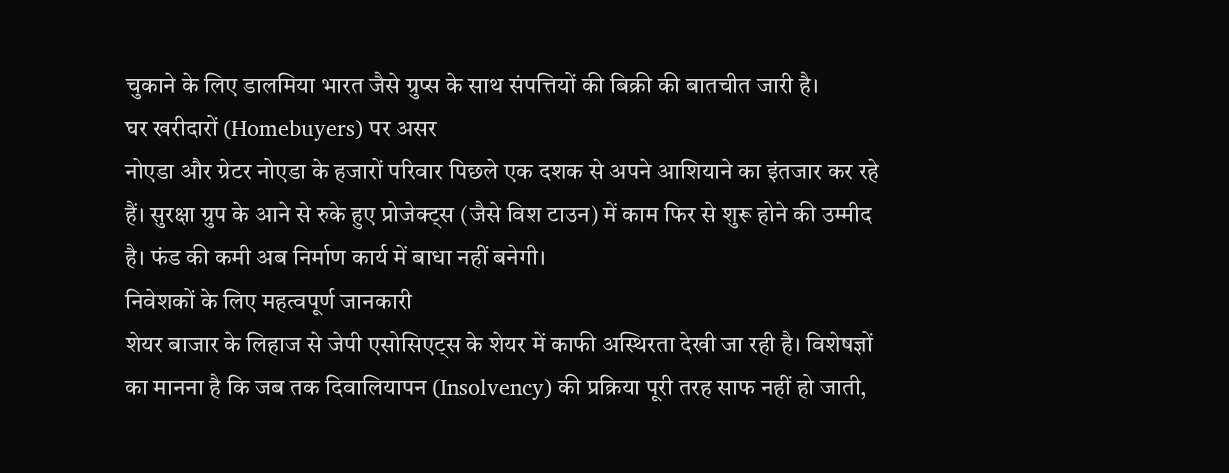चुकाने के लिए डालमिया भारत जैसे ग्रुप्स के साथ संपत्तियों की बिक्री की बातचीत जारी है।
घर खरीदारों (Homebuyers) पर असर
नोएडा और ग्रेटर नोएडा के हजारों परिवार पिछले एक दशक से अपने आशियाने का इंतजार कर रहे हैं। सुरक्षा ग्रुप के आने से रुके हुए प्रोजेक्ट्स (जैसे विश टाउन) में काम फिर से शुरू होने की उम्मीद है। फंड की कमी अब निर्माण कार्य में बाधा नहीं बनेगी।
निवेशकों के लिए महत्वपूर्ण जानकारी
शेयर बाजार के लिहाज से जेपी एसोसिएट्स के शेयर में काफी अस्थिरता देखी जा रही है। विशेषज्ञों का मानना है कि जब तक दिवालियापन (Insolvency) की प्रक्रिया पूरी तरह साफ नहीं हो जाती,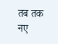तब तक नए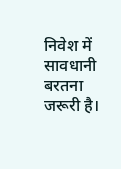निवेश में सावधानी बरतना जरूरी है।